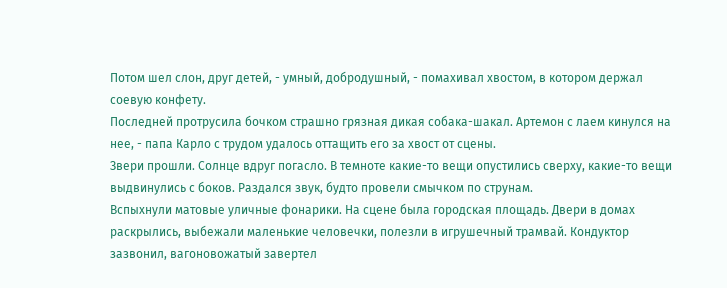Потом шел слон, друг детей, - умный, добродушный, - помахивал хвостом, в котором держал соевую конфету.
Последней протрусила бочком страшно грязная дикая собака-шакал. Артемон с лаем кинулся на нее, - папа Карло с трудом удалось оттащить его за хвост от сцены.
Звери прошли. Солнце вдруг погасло. В темноте какие-то вещи опустились сверху, какие-то вещи выдвинулись с боков. Раздался звук, будто провели смычком по струнам.
Вспыхнули матовые уличные фонарики. На сцене была городская площадь. Двери в домах раскрылись, выбежали маленькие человечки, полезли в игрушечный трамвай. Кондуктор зазвонил, вагоновожатый завертел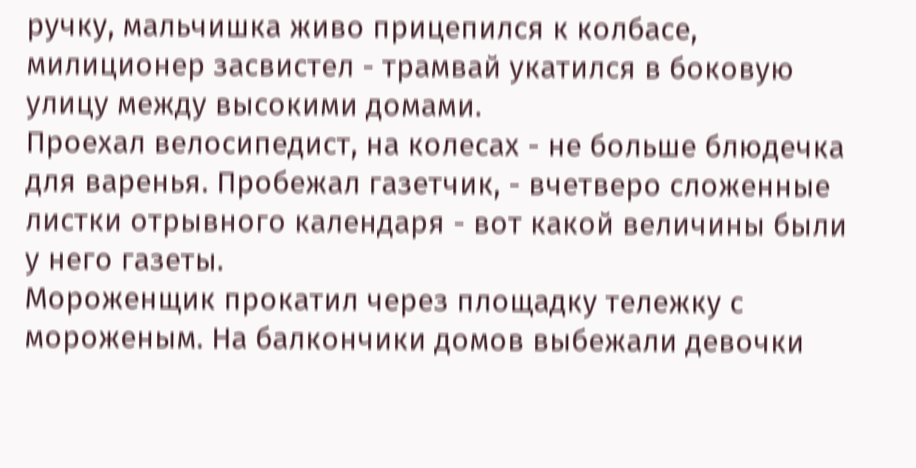ручку, мальчишка живо прицепился к колбасе, милиционер засвистел - трамвай укатился в боковую улицу между высокими домами.
Проехал велосипедист, на колесах - не больше блюдечка для варенья. Пробежал газетчик, - вчетверо сложенные листки отрывного календаря - вот какой величины были у него газеты.
Мороженщик прокатил через площадку тележку с мороженым. На балкончики домов выбежали девочки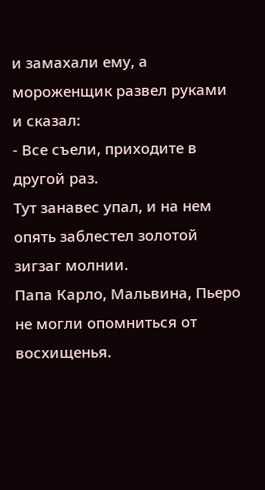и замахали ему, а мороженщик развел руками и сказал:
- Все съели, приходите в другой раз.
Тут занавес упал, и на нем опять заблестел золотой зигзаг молнии.
Папа Карло, Мальвина, Пьеро не могли опомниться от восхищенья.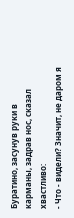Буратино, засунув руки в карманы, задрав нос, сказал хвастливо:
- Что - видели? Значит, не даром я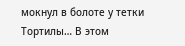мокнул в болоте у тетки Тортилы… В этом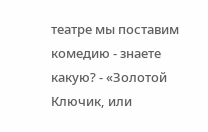театре мы поставим комедию - знаете какую? - «Золотой Ключик, или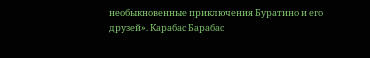необыкновенные приключения Буратино и его друзей». Карабас Барабас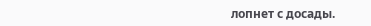лопнет с досады.